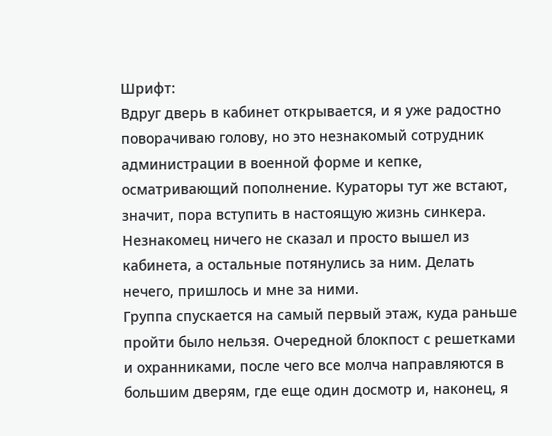Шрифт:
Вдруг дверь в кабинет открывается, и я уже радостно поворачиваю голову, но это незнакомый сотрудник администрации в военной форме и кепке, осматривающий пополнение. Кураторы тут же встают, значит, пора вступить в настоящую жизнь синкера. Незнакомец ничего не сказал и просто вышел из кабинета, а остальные потянулись за ним. Делать нечего, пришлось и мне за ними.
Группа спускается на самый первый этаж, куда раньше пройти было нельзя. Очередной блокпост с решетками и охранниками, после чего все молча направляются в большим дверям, где еще один досмотр и, наконец, я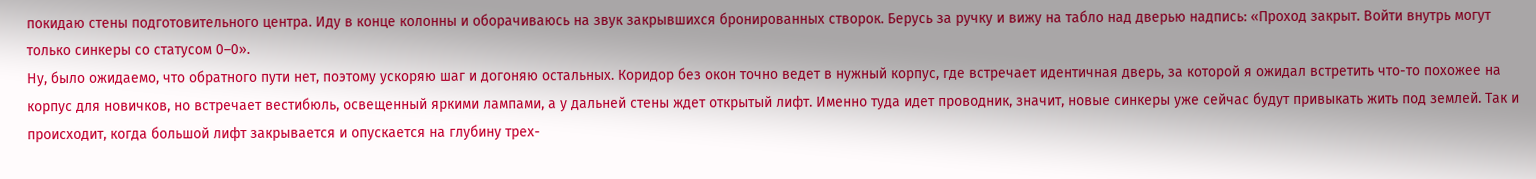покидаю стены подготовительного центра. Иду в конце колонны и оборачиваюсь на звук закрывшихся бронированных створок. Берусь за ручку и вижу на табло над дверью надпись: «Проход закрыт. Войти внутрь могут только синкеры со статусом 0–0».
Ну, было ожидаемо, что обратного пути нет, поэтому ускоряю шаг и догоняю остальных. Коридор без окон точно ведет в нужный корпус, где встречает идентичная дверь, за которой я ожидал встретить что-то похожее на корпус для новичков, но встречает вестибюль, освещенный яркими лампами, а у дальней стены ждет открытый лифт. Именно туда идет проводник, значит, новые синкеры уже сейчас будут привыкать жить под землей. Так и происходит, когда большой лифт закрывается и опускается на глубину трех-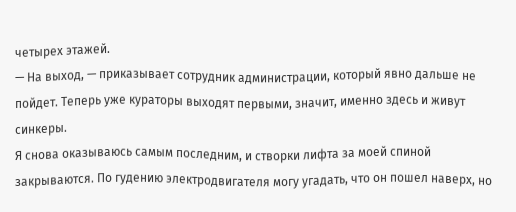четырех этажей.
— На выход, — приказывает сотрудник администрации, который явно дальше не пойдет. Теперь уже кураторы выходят первыми, значит, именно здесь и живут синкеры.
Я снова оказываюсь самым последним, и створки лифта за моей спиной закрываются. По гудению электродвигателя могу угадать, что он пошел наверх, но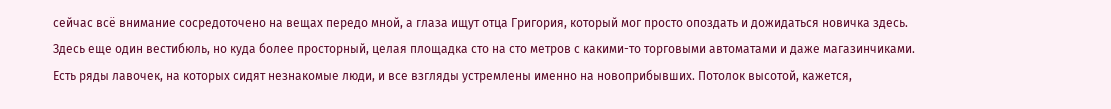сейчас всё внимание сосредоточено на вещах передо мной, а глаза ищут отца Григория, который мог просто опоздать и дожидаться новичка здесь.
Здесь еще один вестибюль, но куда более просторный, целая площадка сто на сто метров с какими-то торговыми автоматами и даже магазинчиками. Есть ряды лавочек, на которых сидят незнакомые люди, и все взгляды устремлены именно на новоприбывших. Потолок высотой, кажется,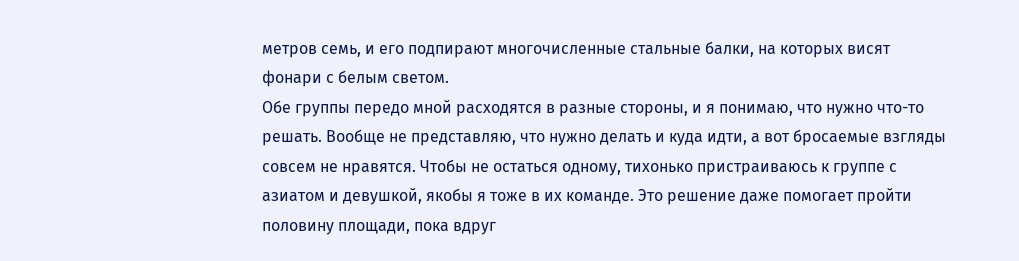метров семь, и его подпирают многочисленные стальные балки, на которых висят фонари с белым светом.
Обе группы передо мной расходятся в разные стороны, и я понимаю, что нужно что-то решать. Вообще не представляю, что нужно делать и куда идти, а вот бросаемые взгляды совсем не нравятся. Чтобы не остаться одному, тихонько пристраиваюсь к группе с азиатом и девушкой, якобы я тоже в их команде. Это решение даже помогает пройти половину площади, пока вдруг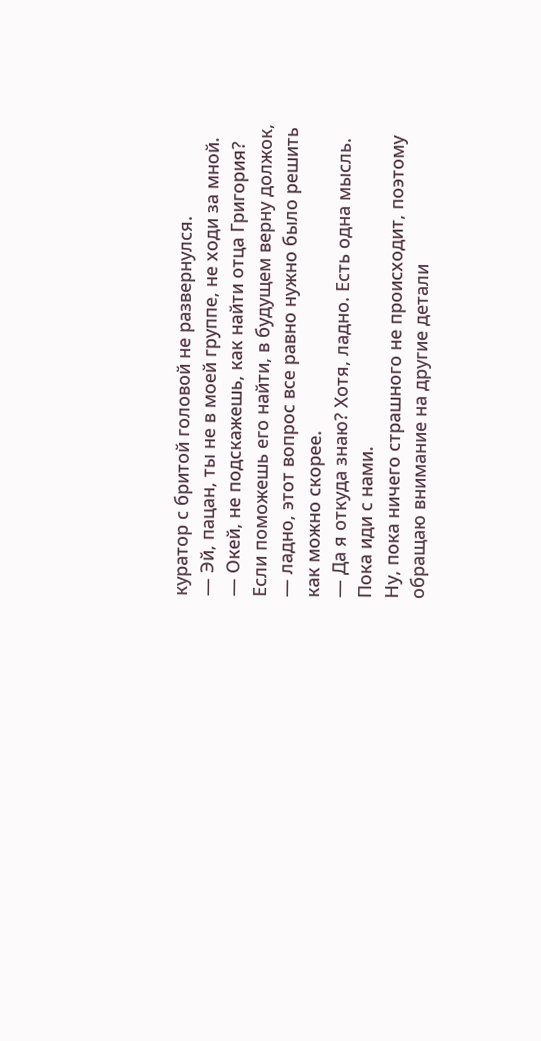куратор с бритой головой не развернулся.
— Эй, пацан, ты не в моей группе, не ходи за мной.
— Окей, не подскажешь, как найти отца Григория? Если поможешь его найти, в будущем верну должок, — ладно, этот вопрос все равно нужно было решить как можно скорее.
— Да я откуда знаю? Хотя, ладно. Есть одна мысль. Пока иди с нами.
Ну, пока ничего страшного не происходит, поэтому обращаю внимание на другие детали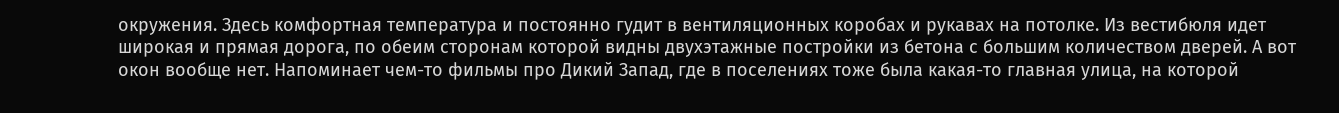окружения. Здесь комфортная температура и постоянно гудит в вентиляционных коробах и рукавах на потолке. Из вестибюля идет широкая и прямая дорога, по обеим сторонам которой видны двухэтажные постройки из бетона с большим количеством дверей. А вот окон вообще нет. Напоминает чем-то фильмы про Дикий Запад, где в поселениях тоже была какая-то главная улица, на которой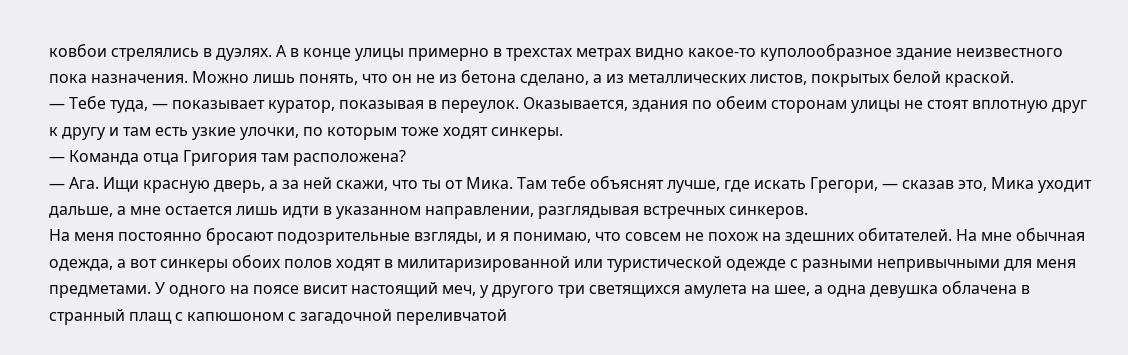ковбои стрелялись в дуэлях. А в конце улицы примерно в трехстах метрах видно какое-то куполообразное здание неизвестного пока назначения. Можно лишь понять, что он не из бетона сделано, а из металлических листов, покрытых белой краской.
— Тебе туда, — показывает куратор, показывая в переулок. Оказывается, здания по обеим сторонам улицы не стоят вплотную друг к другу и там есть узкие улочки, по которым тоже ходят синкеры.
— Команда отца Григория там расположена?
— Ага. Ищи красную дверь, а за ней скажи, что ты от Мика. Там тебе объяснят лучше, где искать Грегори, — сказав это, Мика уходит дальше, а мне остается лишь идти в указанном направлении, разглядывая встречных синкеров.
На меня постоянно бросают подозрительные взгляды, и я понимаю, что совсем не похож на здешних обитателей. На мне обычная одежда, а вот синкеры обоих полов ходят в милитаризированной или туристической одежде с разными непривычными для меня предметами. У одного на поясе висит настоящий меч, у другого три светящихся амулета на шее, а одна девушка облачена в странный плащ с капюшоном с загадочной переливчатой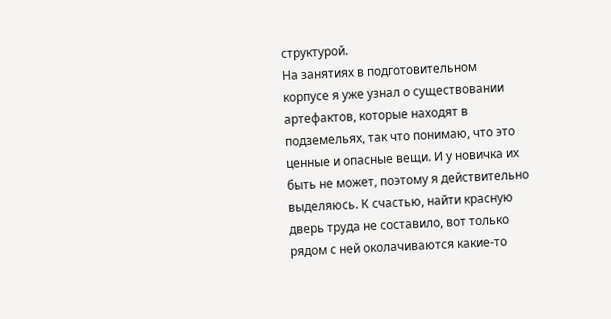структурой.
На занятиях в подготовительном корпусе я уже узнал о существовании артефактов, которые находят в подземельях, так что понимаю, что это ценные и опасные вещи. И у новичка их быть не может, поэтому я действительно выделяюсь. К счастью, найти красную дверь труда не составило, вот только рядом с ней околачиваются какие-то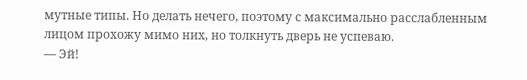мутные типы. Но делать нечего, поэтому с максимально расслабленным лицом прохожу мимо них, но толкнуть дверь не успеваю.
— Эй!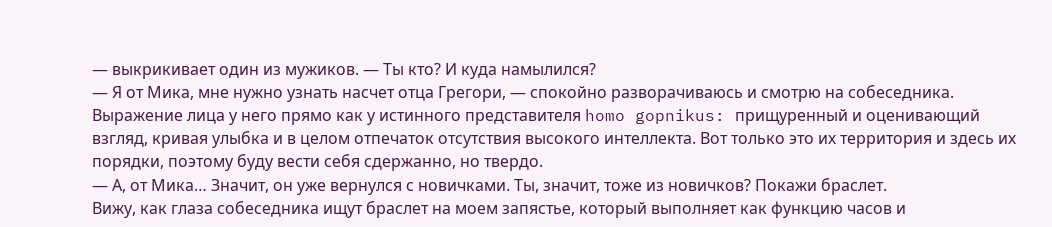— выкрикивает один из мужиков. — Ты кто? И куда намылился?
— Я от Мика, мне нужно узнать насчет отца Грегори, — спокойно разворачиваюсь и смотрю на собеседника. Выражение лица у него прямо как у истинного представителя homo gopnikus: прищуренный и оценивающий взгляд, кривая улыбка и в целом отпечаток отсутствия высокого интеллекта. Вот только это их территория и здесь их порядки, поэтому буду вести себя сдержанно, но твердо.
— А, от Мика… Значит, он уже вернулся с новичками. Ты, значит, тоже из новичков? Покажи браслет.
Вижу, как глаза собеседника ищут браслет на моем запястье, который выполняет как функцию часов и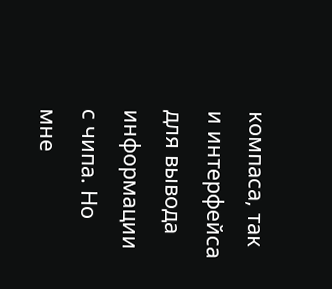компаса, так и интерфейса для вывода информации с чипа. Но мне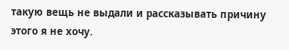такую вещь не выдали и рассказывать причину этого я не хочу.